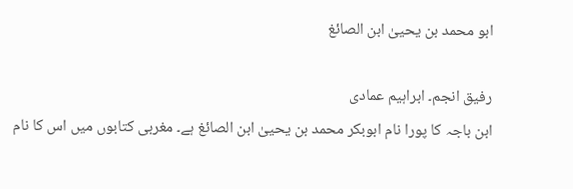ابو محمد بن یحییٰ ابن الصائغ

رفیق انجم۔ ابراہیم عمادی
ابن باجہ کا پورا نام ابوبکر محمد بن یحییٰ ابن الصائغ ہے۔ مغربی کتابوں میں اس کا نام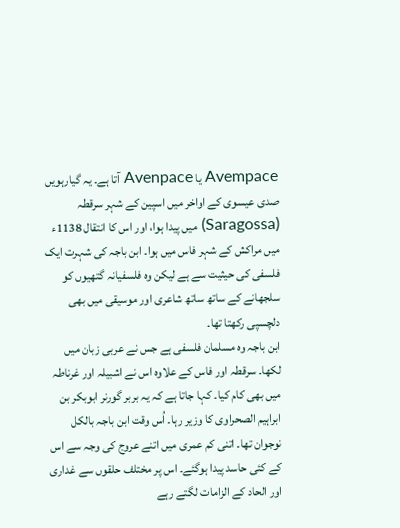Avempace یا Avenpace آتا ہے۔ یہ گیارہویں صدی عیسوی کے اواخر میں اسپین کے شہر سرقطہ (Saragossa) میں پیدا ہوا، اور اس کا انتقال 1138ء میں مراکش کے شہر فاس میں ہوا۔ ابن باجہ کی شہرت ایک فلسفی کی حیثیت سے ہے لیکن وہ فلسفیانہ گتھیوں کو سلجھانے کے ساتھ ساتھ شاعری اور موسیقی میں بھی دلچسپی رکھتا تھا۔
ابن باجہ وہ مسلمان فلسفی ہے جس نے عربی زبان میں لکھا۔ سرقطہ اور فاس کے علاوہ اس نے اشبیلہ اور غرناطہ میں بھی کام کیا۔ کہا جاتا ہے کہ یہ بربر گورنر ابوبکر بن ابراہیم الصحراوی کا وزیر رہا۔ اُس وقت ابن باجہ بالکل نوجوان تھا۔ اتنی کم عمری میں اتنے عروج کی وجہ سے اس کے کئی حاسد پیدا ہوگئے۔ اس پر مختلف حلقوں سے غداری اور الحاد کے الزامات لگتے رہے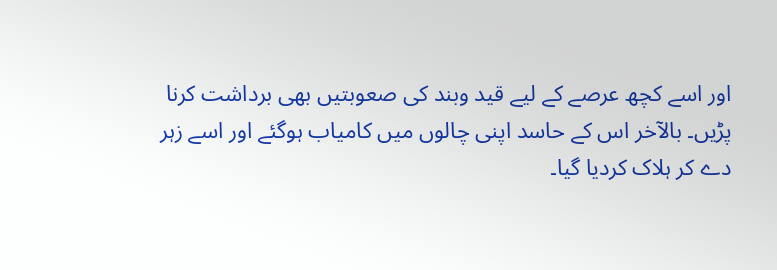اور اسے کچھ عرصے کے لیے قید وبند کی صعوبتیں بھی برداشت کرنا پڑیں۔ بالآخر اس کے حاسد اپنی چالوں میں کامیاب ہوگئے اور اسے زہر دے کر ہلاک کردیا گیا۔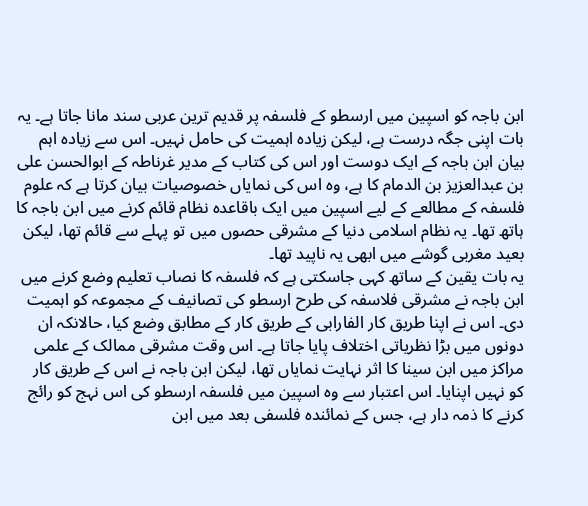ابن باجہ کو اسپین میں ارسطو کے فلسفہ پر قدیم ترین عربی سند مانا جاتا ہے۔ یہ بات اپنی جگہ درست ہے، لیکن زیادہ اہمیت کی حامل نہیں۔ اس سے زیادہ اہم بیان ابن باجہ کے ایک دوست اور اس کی کتاب کے مدیر غرناطہ کے ابوالحسن علی بن عبدالعزیز بن الدمام کا ہے، وہ اس کی نمایاں خصوصیات بیان کرتا ہے کہ علوم فلسفہ کے مطالعے کے لیے اسپین میں ایک باقاعدہ نظام قائم کرنے میں ابن باجہ کا ہاتھ تھا۔ یہ نظام اسلامی دنیا کے مشرقی حصوں میں تو پہلے سے قائم تھا، لیکن بعید مغربی گوشے میں ابھی یہ ناپید تھا۔
یہ بات یقین کے ساتھ کہی جاسکتی ہے کہ فلسفہ کا نصاب تعلیم وضع کرنے میں ابن باجہ نے مشرقی فلاسفہ کی طرح ارسطو کی تصانیف کے مجموعہ کو اہمیت دی۔ اس نے اپنا طریق کار الفارابی کے طریق کار کے مطابق وضع کیا، حالانکہ ان دونوں میں بڑا نظریاتی اختلاف پایا جاتا ہے۔ اس وقت مشرقی ممالک کے علمی مراکز میں ابن سینا کا اثر نہایت نمایاں تھا، لیکن ابن باجہ نے اس کے طریق کار کو نہیں اپنایا۔ اس اعتبار سے وہ اسپین میں فلسفہ ارسطو کی اس نہج کو رائج کرنے کا ذمہ دار ہے، جس کے نمائندہ فلسفی بعد میں ابن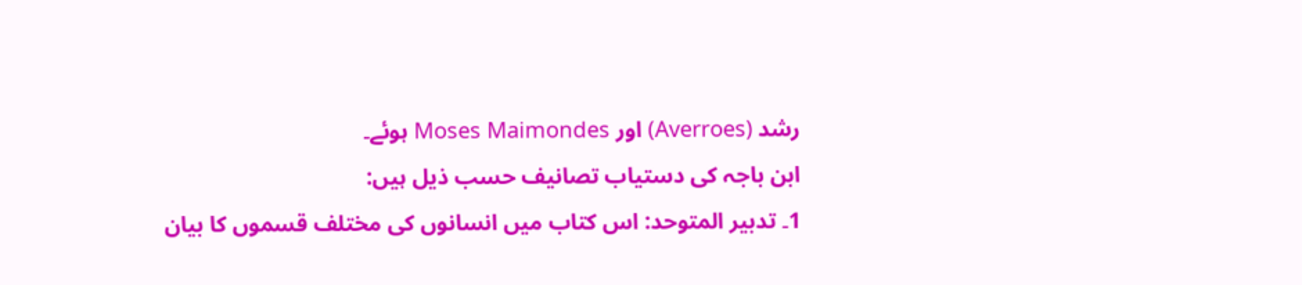رشد (Averroes) اور Moses Maimondes ہوئے۔
ابن باجہ کی دستیاب تصانیف حسب ذیل ہیں:
1۔ تدبیر المتوحد: اس کتاب میں انسانوں کی مختلف قسموں کا بیان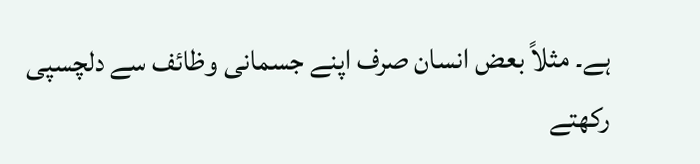ہے۔ مثلاً بعض انسان صرف اپنے جسمانی وظائف سے دلچسپی رکھتے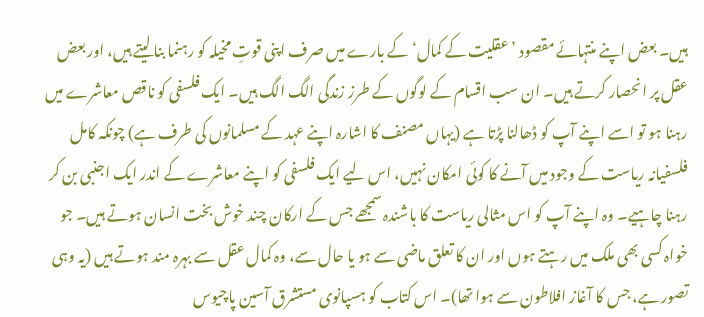ہیں۔ بعض اپنے منتہائے مقصود ’عقلیت کے کمال‘ کے بارے میں صرف اپنی قوتِ مخیلہ کو رہنما بنا لیتے ہیں، اور بعض عقل پر انحصار کرتے ہیں۔ ان سب اقسام کے لوگوں کے طرز زندگی الگ الگ ہیں۔ ایک فلسفی کو ناقص معاشرے میں رہنا ہو تو اسے اپنے آپ کو ڈھالنا پڑتا ہے (یہاں مصنف کا اشارہ اپنے عہد کے مسلمانوں کی طرف ہے) چونکہ کامل فلسفیانہ ریاست کے وجود میں آنے کا کوئی امکان نہیں، اس لیے ایک فلسفی کو اپنے معاشرے کے اندر ایک اجنبی بن کر رہنا چاہیے۔ وہ اپنے آپ کو اس مثالی ریاست کا باشندہ سمجھے جس کے ارکان چند خوش بخت انسان ہوتے ہیں۔ جو خواہ کسی بھی ملک میں رہتے ہوں اور ان کا تعلق ماضی سے ہو یا حال سے، وہ کمال عقل سے بہرہ مند ہوتے ہیں (یہ وہی تصور ہے، جس کا آغاز افلاطون سے ہوا تھا)۔ اس کتاب کو ہسپانوی مستشرق آسین پاچیوس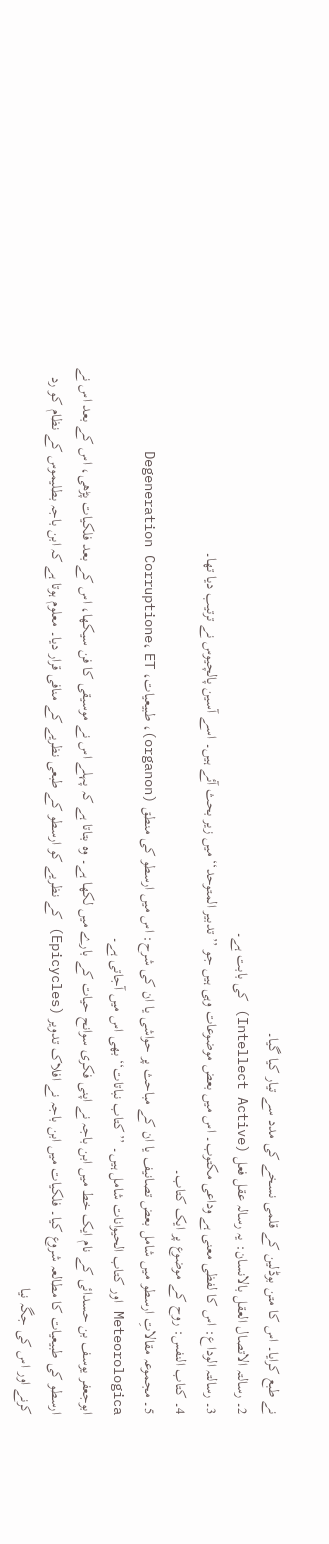نے طبع کرایا۔ اس کا متن بوڈلین کے قلمی نسخے کی مدد سے تیار کیا گیا۔
2۔ رسالتہ الاتصال العقل بالانسان: یہ رسالہ عقل فعل (Intellect Active) کی بابت ہے۔
3۔ رسالتہ الوداع: اس کا لفظی معنی ہے وداعی مکتوب۔ اس میں بعض موضوعات وہی ہیں جو ’’تدبیر المتوحد‘‘ میں زیر بحث آئے ہیں۔ اسے آسین پالچیوس نے ترتیب دیا تھا۔
4۔ کتاب النفس: روح کے موضوع پر ایک کتاب۔
5۔ مجموعہ مقالاتِ ارسطو میں شامل بعض تصانیف یا ان کے مباحث پر حواشی یا ان کی شرح: اس میں ارسطو کی منطق (organon)، طبیعیات، Degeneration Corruptione، ET Meteorologica اور کتاب الحیوانات شامل ہیں۔ ’’کتاب نباتات‘‘ بھی اس میں آجاتی ہے۔
ابوجعفر یوسف بن حسدائی کے نام ایک خط میں ابن باجہ نے اپنی فکری سوانح حیات کے بارے میں لکھا ہے۔ وہ بتاتا ہے کہ پہلے اس نے موسیقی کا فن سیکھا، اس کے بعد فلکیات پڑھی، اس کے بعد اس نے ارسطو کی طبیعیات کا مطالعہ شروع کیا۔ فلکیات میں ابن باجہ نے افلاک تدویر (Epicycles) کے نظریے کو ارسطو کے طبعی نظریے کے منافی قرار دیا۔ معلوم ہوتا ہے کہ ابن باجہ بطلیموس کے نظام کو رد کرنے اور اس کی جگہ نیا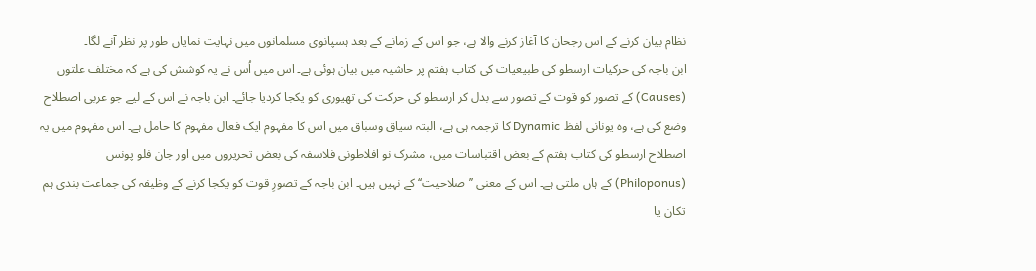نظام بیان کرنے کے اس رجحان کا آغاز کرنے والا ہے، جو اس کے زمانے کے بعد ہسپانوی مسلمانوں میں نہایت نمایاں طور پر نظر آنے لگا۔
ابن باجہ کی حرکیات ارسطو کی طبیعیات کی کتاب ہفتم پر حاشیہ میں بیان ہوئی ہے۔ اس میں اُس نے یہ کوشش کی ہے کہ مختلف علتوں (Causes) کے تصور کو قوت کے تصور سے بدل کر ارسطو کی حرکت کی تھیوری کو یکجا کردیا جائے۔ ابن باجہ نے اس کے لیے جو عربی اصطلاح وضع کی ہے، وہ یونانی لفظ Dynamic کا ترجمہ ہی ہے، البتہ سیاق وسباق میں اس کا مفہوم ایک فعال مفہوم کا حامل ہے۔ اس مفہوم میں یہ اصطلاح ارسطو کی کتاب ہفتم کے بعض اقتباسات میں، مشرک نو افلاطونی فلاسفہ کی بعض تحریروں میں اور جان فلو پونس (Philoponus) کے ہاں ملتی ہے۔ اس کے معنی ’’صلاحیت‘‘ کے نہیں ہیں۔ ابن باجہ کے تصورِ قوت کو یکجا کرنے کے وظیفہ کی جماعت بندی ہم تکان یا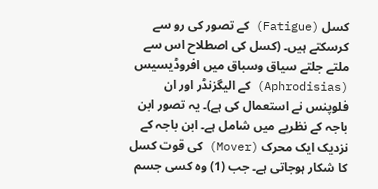کسل (Fatigue) کے تصور کی رو سے کرسکتے ہیں۔ (کسل کی اصطلاح اس سے ملتے جلتے سیاق وسباق میں افروڈیسیس (Aphrodisias) کے الیگزنڈر اور ان فلوپنس نے استعمال کی ہے)۔ یہ تصور ابن باجہ کے نظریے میں شامل ہے۔ ابن باجہ کے نزدیک ایک محرک (Mover) کی قوت کسل کا شکار ہوجاتی ہے۔ جب (1) وہ کسی جسم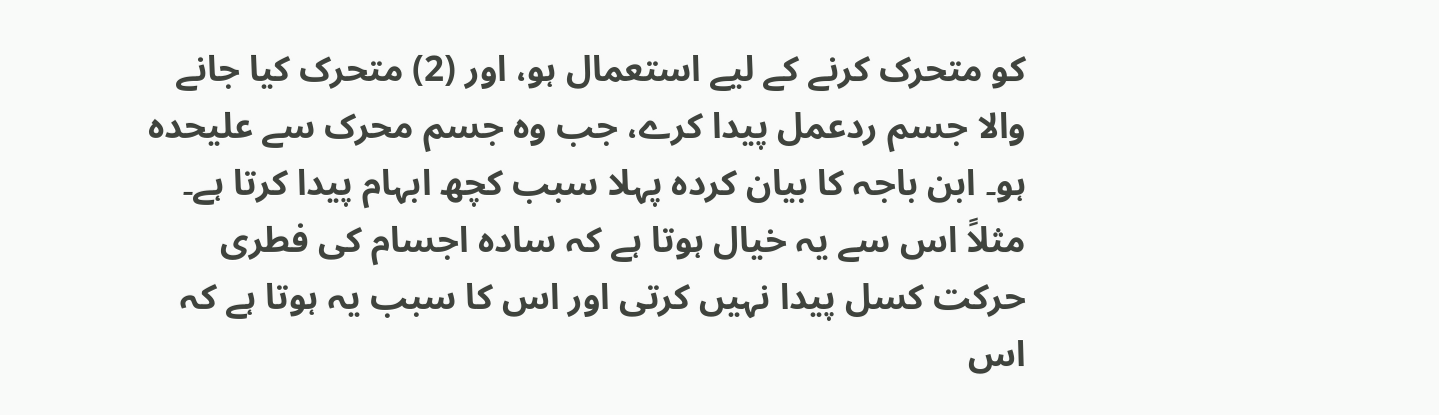کو متحرک کرنے کے لیے استعمال ہو، اور (2) متحرک کیا جانے والا جسم ردعمل پیدا کرے، جب وہ جسم محرک سے علیحدہ ہو۔ ابن باجہ کا بیان کردہ پہلا سبب کچھ ابہام پیدا کرتا ہے۔ مثلاً اس سے یہ خیال ہوتا ہے کہ سادہ اجسام کی فطری حرکت کسل پیدا نہیں کرتی اور اس کا سبب یہ ہوتا ہے کہ اس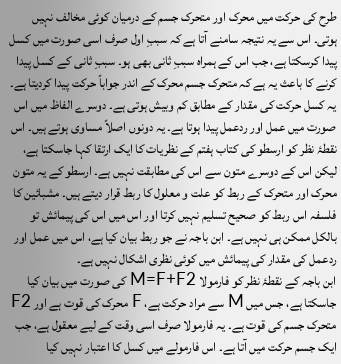طرح کی حرکت میں محرک اور متحرک جسم کے درمیان کوئی مخالف نہیں ہوتی۔ اس سے یہ نتیجہ سامنے آتا ہے کہ سببِ اول صرف اسی صورت میں کسل پیدا کرسکتا ہے، جب اس کے ہمراہ سببِ ثانی بھی ہو۔ سببِ ثانی کے کسل پیدا کرنے کا باعث یہ ہے کہ متحرک جسم محرک کے اندر جواباً حرکت پیدا کردیتا ہے۔ یہ کسل حرکت کی مقدار کے مطابق کم وبیش ہوتی ہے۔ دوسرے الفاظ میں اس صورت میں عمل اور ردعمل پیدا ہوتا ہے۔ یہ دونوں اصلاً مساوی ہوتے ہیں۔ اس نقطۂ نظر کو ارسطو کی کتاب ہفتم کے نظریات کا ایک ارتقا کہا جاسکتا ہے، لیکن اس کے دوسرے متون سے اس کی مطابقت نہیں ہے۔ ارسطو کے یہ متون محرک اور متحرک کے ربط کو علت و معلول کا ربط قرار دیتے ہیں۔ مشبائین کا فلسفہ اس ربط کو صحیح تسلیم نہیں کرتا اور اس میں اس کی پیمائش تو بالکل ممکن ہی نہیں ہے۔ ابن باجہ نے جو ربط بیان کیا ہے، اس میں عمل اور ردعمل کی مقدار کی پیمائش میں کوئی نظری اشکال نہیں ہے۔
ابن باجہ کے نقطۂ نظر کو فارمولا M=F+F2 کی صورت میں بیان کیا جاسکتا ہے، جس میں M سے مراد حرکت ہے، F محرک کی قوت ہے اور F2 متحرک جسم کی قوت ہے۔ یہ فارمولا صرف اسی وقت کے لیے معقول ہے، جب ایک جسم حرکت میں آتا ہے۔ اس فارمولے میں کسل کا اعتبار نہیں کیا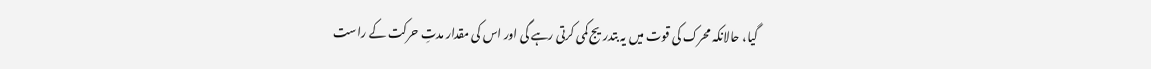گیا، حالانکہ محرک کی قوت میں یہ بتدریج کمی کرتی رہے گی اور اس کی مقدار مدتِ حرکت کے راست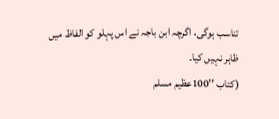تناسب ہوگی، اگرچہ ابن باجہ نے اس پہلو کو الفاظ میں ظاہر نہیں کیا۔
(کتاب ’’100عظیم مسلم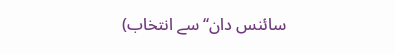سائنس دان‘‘ سے انتخاب)